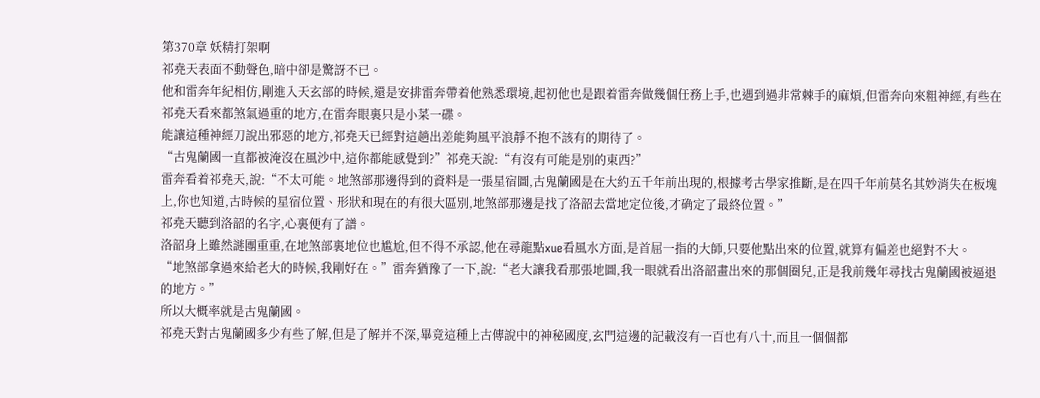第370章 妖精打架啊
祁堯天表面不動聲色,暗中卻是驚訝不已。
他和雷奔年紀相仿,剛進入天玄部的時候,還是安排雷奔帶着他熟悉環境,起初他也是跟着雷奔做幾個任務上手,也遇到過非常棘手的麻煩,但雷奔向來粗神經,有些在祁堯天看來都煞氣過重的地方,在雷奔眼裏只是小菜一碟。
能讓這種神經刀說出邪惡的地方,祁堯天已經對這趟出差能夠風平浪靜不抱不該有的期待了。
“古鬼蘭國一直都被淹沒在風沙中,這你都能感覺到?”祁堯天說:“有沒有可能是別的東西?”
雷奔看着祁堯天,說:“不太可能。地煞部那邊得到的資料是一張星宿圖,古鬼蘭國是在大約五千年前出現的,根據考古學家推斷,是在四千年前莫名其妙消失在板塊上,你也知道,古時候的星宿位置、形狀和現在的有很大區別,地煞部那邊是找了洛韶去當地定位後,才确定了最終位置。”
祁堯天聽到洛韶的名字,心裏便有了譜。
洛韶身上雖然謎團重重,在地煞部裏地位也尴尬,但不得不承認,他在尋龍點xue看風水方面,是首屈一指的大師,只要他點出來的位置,就算有偏差也絕對不大。
“地煞部拿過來給老大的時候,我剛好在。”雷奔猶豫了一下,說:“老大讓我看那張地圖,我一眼就看出洛韶畫出來的那個圈兒,正是我前幾年尋找古鬼蘭國被逼退的地方。”
所以大概率就是古鬼蘭國。
祁堯天對古鬼蘭國多少有些了解,但是了解并不深,畢竟這種上古傳說中的神秘國度,玄門這邊的記載沒有一百也有八十,而且一個個都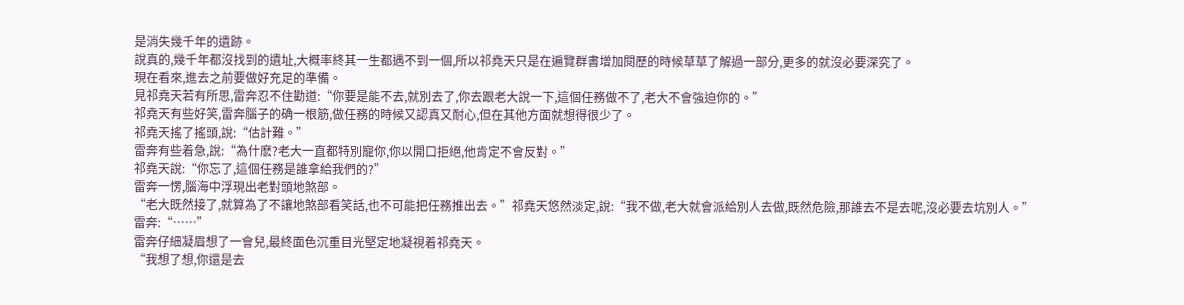是消失幾千年的遺跡。
說真的,幾千年都沒找到的遺址,大概率終其一生都遇不到一個,所以祁堯天只是在遍覽群書增加閱歷的時候草草了解過一部分,更多的就沒必要深究了。
現在看來,進去之前要做好充足的準備。
見祁堯天若有所思,雷奔忍不住勸道:“你要是能不去,就別去了,你去跟老大說一下,這個任務做不了,老大不會強迫你的。”
祁堯天有些好笑,雷奔腦子的确一根筋,做任務的時候又認真又耐心,但在其他方面就想得很少了。
祁堯天搖了搖頭,說:“估計難。”
雷奔有些着急,說:“為什麽?老大一直都特別寵你,你以開口拒絕,他肯定不會反對。”
祁堯天說:“你忘了,這個任務是誰拿給我們的?”
雷奔一愣,腦海中浮現出老對頭地煞部。
“老大既然接了,就算為了不讓地煞部看笑話,也不可能把任務推出去。”祁堯天悠然淡定,說:“我不做,老大就會派給別人去做,既然危險,那誰去不是去呢,沒必要去坑別人。”
雷奔:“……”
雷奔仔細凝眉想了一會兒,最終面色沉重目光堅定地凝視着祁堯天。
“我想了想,你還是去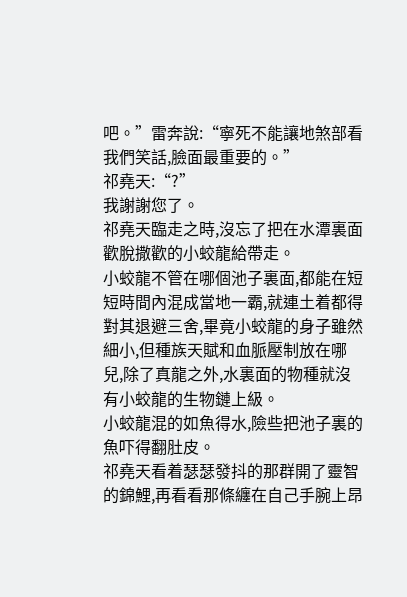吧。”雷奔說:“寧死不能讓地煞部看我們笑話,臉面最重要的。”
祁堯天:“?”
我謝謝您了。
祁堯天臨走之時,沒忘了把在水潭裏面歡脫撒歡的小蛟龍給帶走。
小蛟龍不管在哪個池子裏面,都能在短短時間內混成當地一霸,就連土着都得對其退避三舍,畢竟小蛟龍的身子雖然細小,但種族天賦和血脈壓制放在哪兒,除了真龍之外,水裏面的物種就沒有小蛟龍的生物鏈上級。
小蛟龍混的如魚得水,險些把池子裏的魚吓得翻肚皮。
祁堯天看着瑟瑟發抖的那群開了靈智的錦鯉,再看看那條纏在自己手腕上昂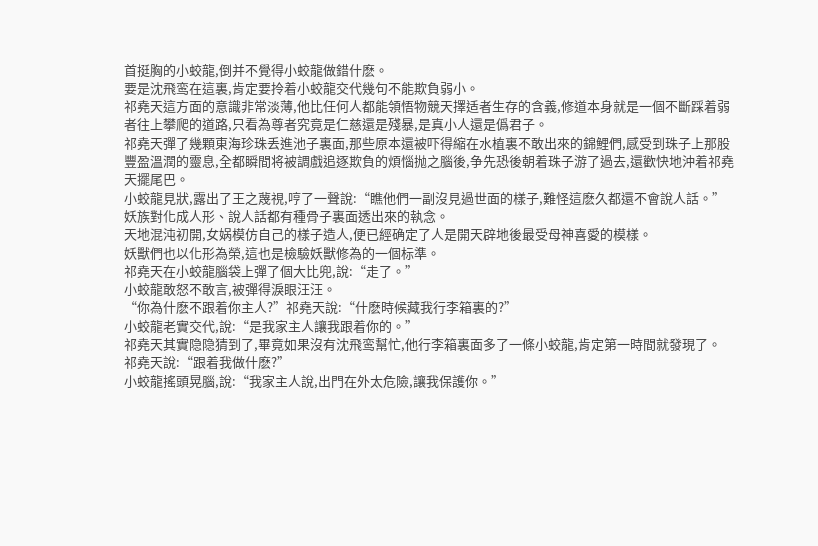首挺胸的小蛟龍,倒并不覺得小蛟龍做錯什麽。
要是沈飛鸾在這裏,肯定要拎着小蛟龍交代幾句不能欺負弱小。
祁堯天這方面的意識非常淡薄,他比任何人都能領悟物競天擇适者生存的含義,修道本身就是一個不斷踩着弱者往上攀爬的道路,只看為尊者究竟是仁慈還是殘暴,是真小人還是僞君子。
祁堯天彈了幾顆東海珍珠丢進池子裏面,那些原本還被吓得縮在水植裏不敢出來的錦鯉們,感受到珠子上那股豐盈溫潤的靈息,全都瞬間将被調戲追逐欺負的煩惱抛之腦後,争先恐後朝着珠子游了過去,還歡快地沖着祁堯天擺尾巴。
小蛟龍見狀,露出了王之蔑視,哼了一聲說:“瞧他們一副沒見過世面的樣子,難怪這麽久都還不會說人話。”
妖族對化成人形、說人話都有種骨子裏面透出來的執念。
天地混沌初開,女娲模仿自己的樣子造人,便已經确定了人是開天辟地後最受母神喜愛的模樣。
妖獸們也以化形為榮,這也是檢驗妖獸修為的一個标準。
祁堯天在小蛟龍腦袋上彈了個大比兜,說:“走了。”
小蛟龍敢怒不敢言,被彈得淚眼汪汪。
“你為什麽不跟着你主人?”祁堯天說:“什麽時候藏我行李箱裏的?”
小蛟龍老實交代,說:“是我家主人讓我跟着你的。”
祁堯天其實隐隐猜到了,畢竟如果沒有沈飛鸾幫忙,他行李箱裏面多了一條小蛟龍,肯定第一時間就發現了。
祁堯天說:“跟着我做什麽?”
小蛟龍搖頭晃腦,說:“我家主人說,出門在外太危險,讓我保護你。”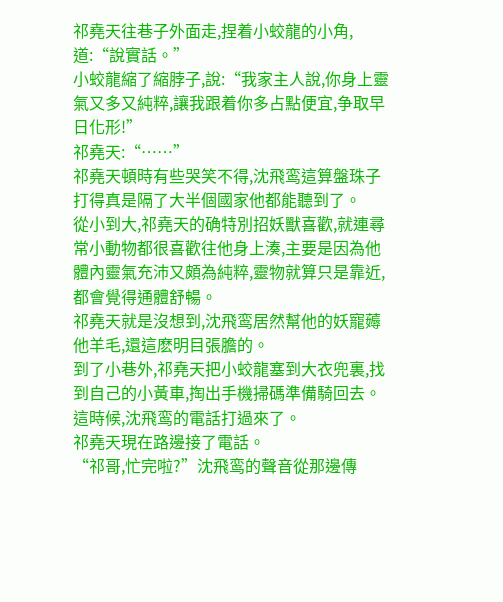祁堯天往巷子外面走,捏着小蛟龍的小角,道:“說實話。”
小蛟龍縮了縮脖子,說:“我家主人說,你身上靈氣又多又純粹,讓我跟着你多占點便宜,争取早日化形!”
祁堯天:“……”
祁堯天頓時有些哭笑不得,沈飛鸾這算盤珠子打得真是隔了大半個國家他都能聽到了。
從小到大,祁堯天的确特別招妖獸喜歡,就連尋常小動物都很喜歡往他身上湊,主要是因為他體內靈氣充沛又頗為純粹,靈物就算只是靠近,都會覺得通體舒暢。
祁堯天就是沒想到,沈飛鸾居然幫他的妖寵薅他羊毛,還這麽明目張膽的。
到了小巷外,祁堯天把小蛟龍塞到大衣兜裏,找到自己的小黃車,掏出手機掃碼準備騎回去。
這時候,沈飛鸾的電話打過來了。
祁堯天現在路邊接了電話。
“祁哥,忙完啦?”沈飛鸾的聲音從那邊傳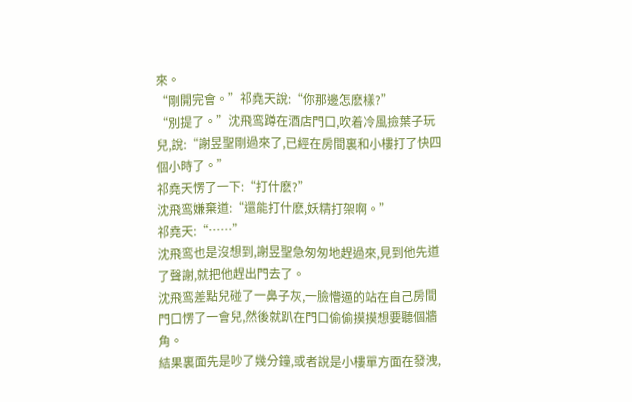來。
“剛開完會。”祁堯天說:“你那邊怎麽樣?”
“別提了。”沈飛鸾蹲在酒店門口,吹着冷風撿葉子玩兒,說:“謝昱聖剛過來了,已經在房間裏和小樓打了快四個小時了。”
祁堯天愣了一下:“打什麽?”
沈飛鸾嫌棄道:“還能打什麽,妖精打架啊。”
祁堯天:“……”
沈飛鸾也是沒想到,謝昱聖急匆匆地趕過來,見到他先道了聲謝,就把他趕出門去了。
沈飛鸾差點兒碰了一鼻子灰,一臉懵逼的站在自己房間門口愣了一會兒,然後就趴在門口偷偷摸摸想要聽個牆角。
結果裏面先是吵了幾分鐘,或者說是小樓單方面在發洩,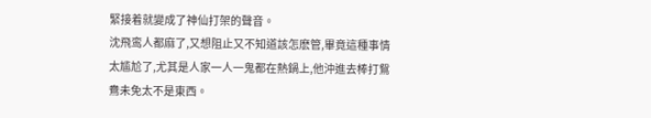緊接着就變成了神仙打架的聲音。
沈飛鸾人都麻了,又想阻止又不知道該怎麽管,畢竟這種事情太尴尬了,尤其是人家一人一鬼都在熱鍋上,他沖進去棒打鴛鴦未免太不是東西。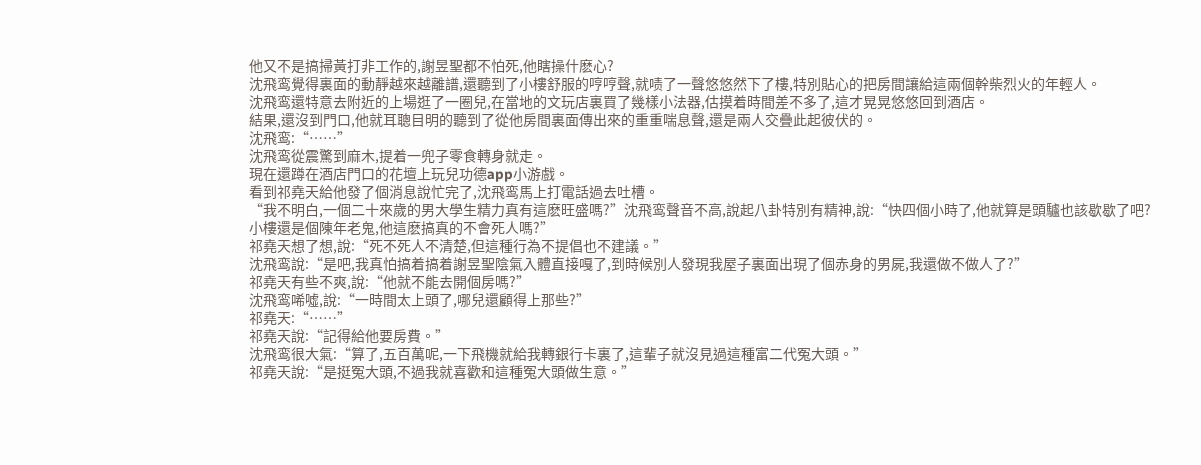他又不是搞掃黃打非工作的,謝昱聖都不怕死,他瞎操什麽心?
沈飛鸾覺得裏面的動靜越來越離譜,還聽到了小樓舒服的哼哼聲,就啧了一聲悠悠然下了樓,特別貼心的把房間讓給這兩個幹柴烈火的年輕人。
沈飛鸾還特意去附近的上場逛了一圈兒,在當地的文玩店裏買了幾樣小法器,估摸着時間差不多了,這才晃晃悠悠回到酒店。
結果,還沒到門口,他就耳聰目明的聽到了從他房間裏面傳出來的重重喘息聲,還是兩人交疊此起彼伏的。
沈飛鸾:“……”
沈飛鸾從震驚到麻木,提着一兜子零食轉身就走。
現在還蹲在酒店門口的花壇上玩兒功德app小游戲。
看到祁堯天給他發了個消息說忙完了,沈飛鸾馬上打電話過去吐槽。
“我不明白,一個二十來歲的男大學生精力真有這麽旺盛嗎?”沈飛鸾聲音不高,說起八卦特別有精神,說:“快四個小時了,他就算是頭驢也該歇歇了吧?小樓還是個陳年老鬼,他這麽搞真的不會死人嗎?”
祁堯天想了想,說:“死不死人不清楚,但這種行為不提倡也不建議。”
沈飛鸾說:“是吧,我真怕搞着搞着謝昱聖陰氣入體直接嘎了,到時候別人發現我屋子裏面出現了個赤身的男屍,我還做不做人了?”
祁堯天有些不爽,說:“他就不能去開個房嗎?”
沈飛鸾唏噓,說:“一時間太上頭了,哪兒還顧得上那些?”
祁堯天:“……”
祁堯天說:“記得給他要房費。”
沈飛鸾很大氣:“算了,五百萬呢,一下飛機就給我轉銀行卡裏了,這輩子就沒見過這種富二代冤大頭。”
祁堯天說:“是挺冤大頭,不過我就喜歡和這種冤大頭做生意。”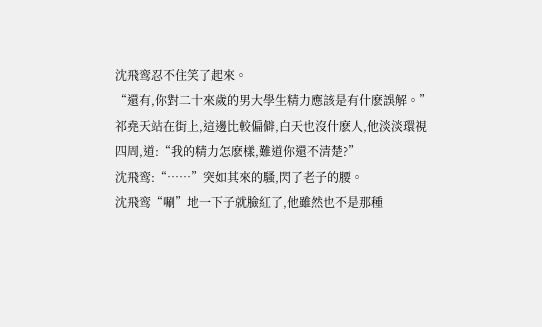沈飛鸾忍不住笑了起來。
“還有,你對二十來歲的男大學生精力應該是有什麽誤解。”祁堯天站在街上,這邊比較偏僻,白天也沒什麽人,他淡淡環視四周,道:“我的精力怎麽樣,難道你還不清楚?”
沈飛鸾:“……”突如其來的騷,閃了老子的腰。
沈飛鸾“唰”地一下子就臉紅了,他雖然也不是那種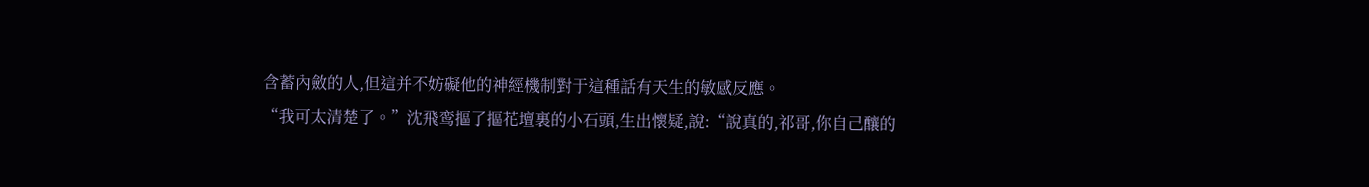含蓄內斂的人,但這并不妨礙他的神經機制對于這種話有天生的敏感反應。
“我可太清楚了。”沈飛鸾摳了摳花壇裏的小石頭,生出懷疑,說:“說真的,祁哥,你自己釀的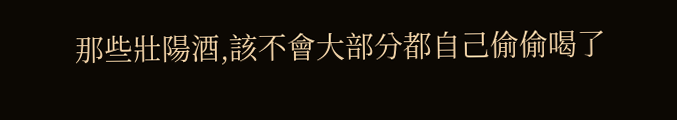那些壯陽酒,該不會大部分都自己偷偷喝了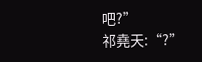吧?”
祁堯天:“?”